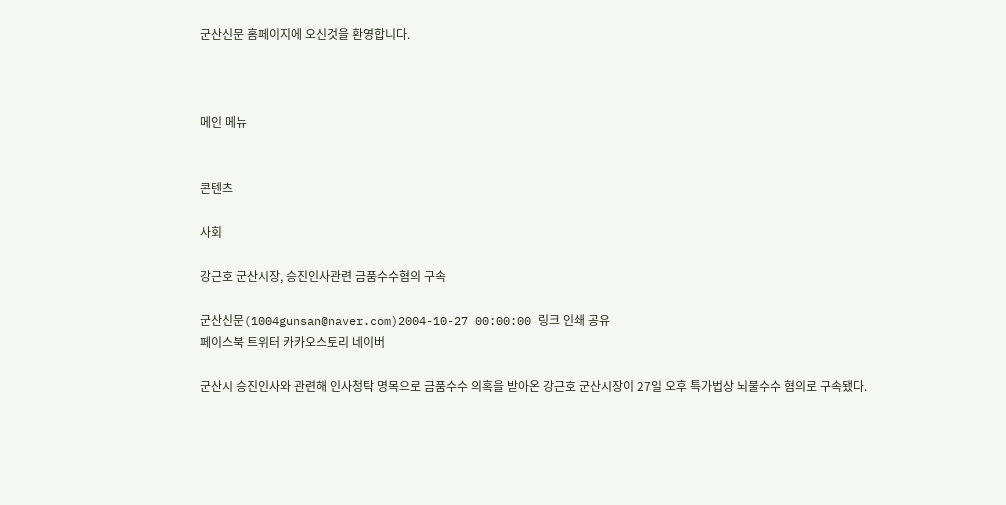군산신문 홈페이지에 오신것을 환영합니다.



메인 메뉴


콘텐츠

사회

강근호 군산시장, 승진인사관련 금품수수혐의 구속

군산신문(1004gunsan@naver.com)2004-10-27 00:00:00 링크 인쇄 공유
페이스북 트위터 카카오스토리 네이버

군산시 승진인사와 관련해 인사청탁 명목으로 금품수수 의혹을 받아온 강근호 군산시장이 27일 오후 특가법상 뇌물수수 혐의로 구속됐다.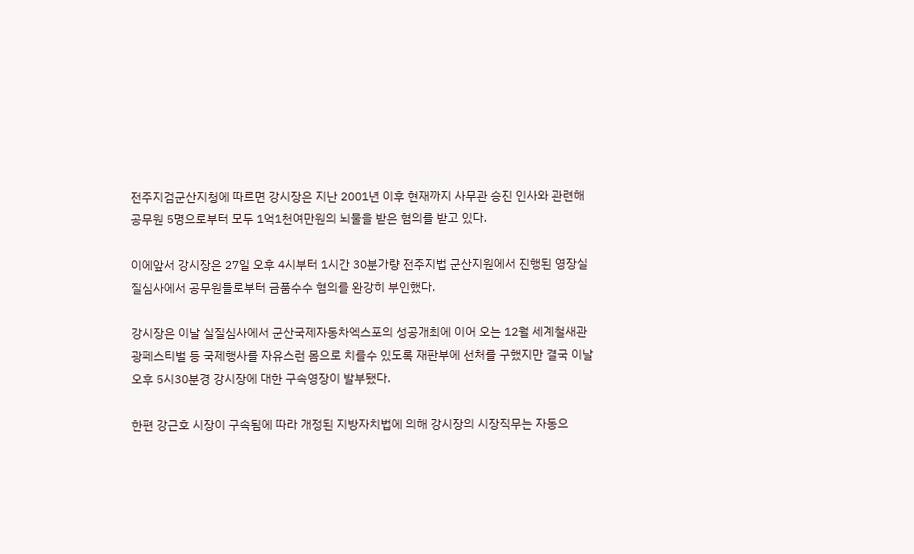전주지검군산지청에 따르면 강시장은 지난 2001년 이후 현재까지 사무관 승진 인사와 관련해 공무원 5명으로부터 모두 1억1천여만원의 뇌물을 받은 혐의를 받고 있다.

이에앞서 강시장은 27일 오후 4시부터 1시간 30분가량 전주지법 군산지원에서 진행된 영장실질심사에서 공무원들로부터 금품수수 혐의를 완강히 부인했다.

강시장은 이날 실질심사에서 군산국제자동차엑스포의 성공개최에 이어 오는 12월 세계철새관광페스티벌 등 국제행사를 자유스런 몸으로 치를수 있도록 재판부에 선처를 구했지만 결국 이날 오후 5시30분경 강시장에 대한 구속영장이 발부됐다.

한편 강근호 시장이 구속됨에 따라 개정된 지방자치법에 의해 강시장의 시장직무는 자동으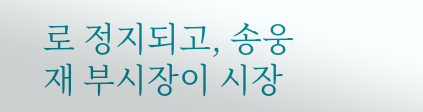로 정지되고, 송웅재 부시장이 시장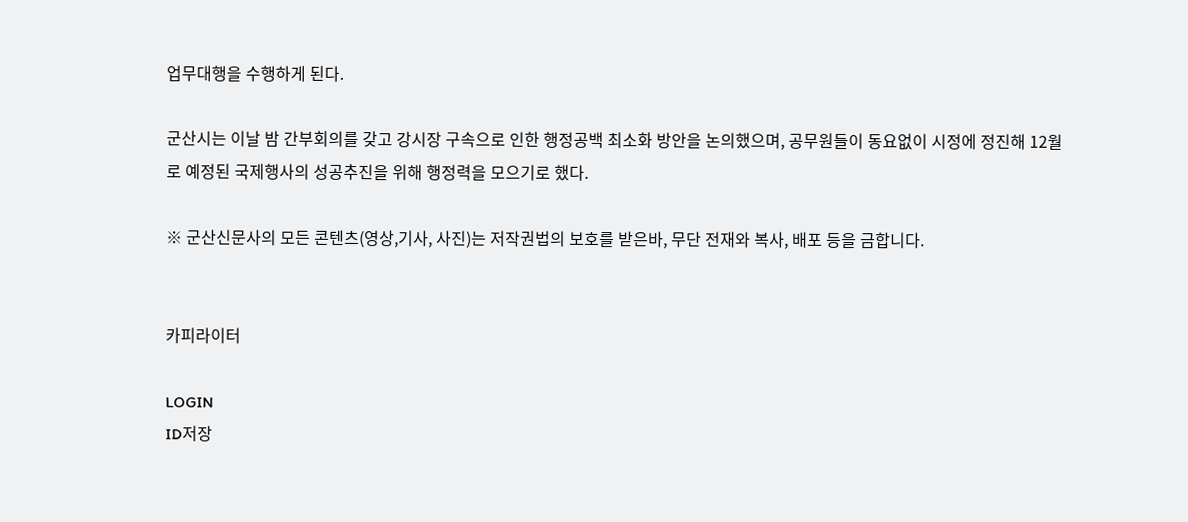업무대행을 수행하게 된다.

군산시는 이날 밤 간부회의를 갖고 강시장 구속으로 인한 행정공백 최소화 방안을 논의했으며, 공무원들이 동요없이 시정에 정진해 12월로 예정된 국제행사의 성공추진을 위해 행정력을 모으기로 했다.

※ 군산신문사의 모든 콘텐츠(영상,기사, 사진)는 저작권법의 보호를 받은바, 무단 전재와 복사, 배포 등을 금합니다.


카피라이터

LOGIN
ID저장